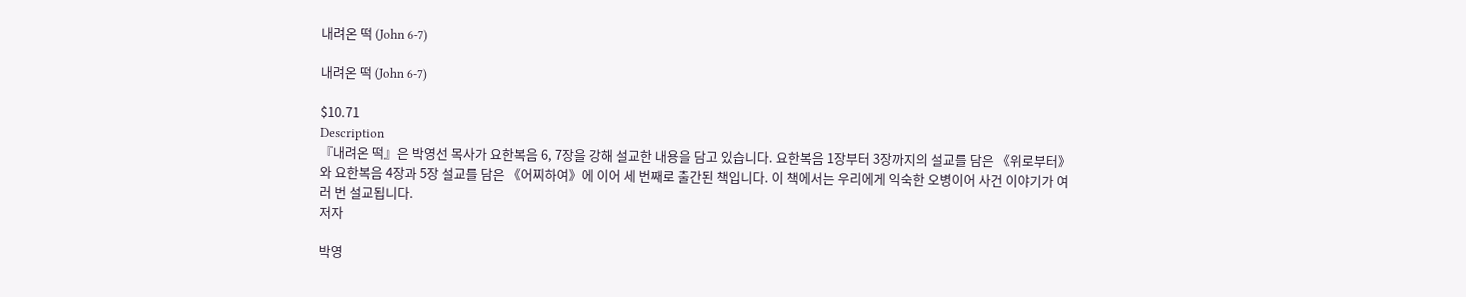내려온 떡 (John 6-7)

내려온 떡 (John 6-7)

$10.71
Description
『내려온 떡』은 박영선 목사가 요한복음 6, 7장을 강해 설교한 내용을 담고 있습니다. 요한복음 1장부터 3장까지의 설교를 담은 《위로부터》와 요한복음 4장과 5장 설교를 담은 《어찌하여》에 이어 세 번째로 출간된 책입니다. 이 책에서는 우리에게 익숙한 오병이어 사건 이야기가 여러 번 설교됩니다.
저자

박영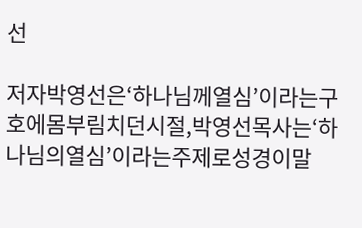선

저자박영선은‘하나님께열심’이라는구호에몸부림치던시절,박영선목사는‘하나님의열심’이라는주제로성경이말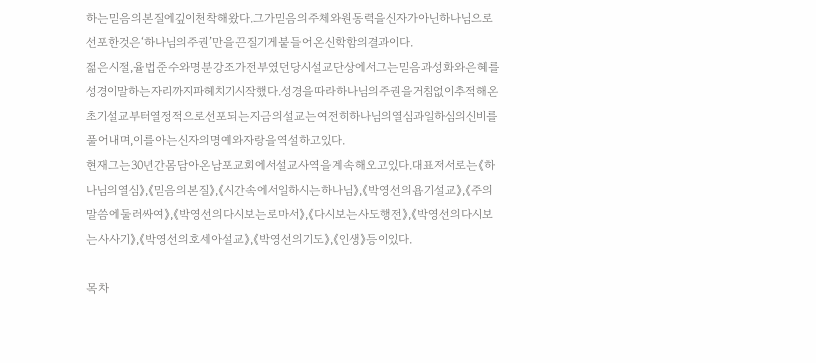하는믿음의본질에깊이천착해왔다.그가믿음의주체와원동력을신자가아닌하나님으로선포한것은‘하나님의주권’만을끈질기게붙들어온신학함의결과이다.
젊은시절,율법준수와명분강조가전부였던당시설교단상에서그는믿음과성화와은혜를성경이말하는자리까지파헤치기시작했다.성경을따라하나님의주권을거침없이추적해온초기설교부터열정적으로선포되는지금의설교는여전히하나님의열심과일하심의신비를풀어내며,이를아는신자의명예와자랑을역설하고있다.
현재그는30년간몸담아온남포교회에서설교사역을계속해오고있다.대표저서로는《하나님의열심》,《믿음의본질》,《시간속에서일하시는하나님》,《박영선의욥기설교》,《주의말씀에둘러싸여》,《박영선의다시보는로마서》,《다시보는사도행전》,《박영선의다시보는사사기》,《박영선의호세아설교》,《박영선의기도》,《인생》등이있다.

목차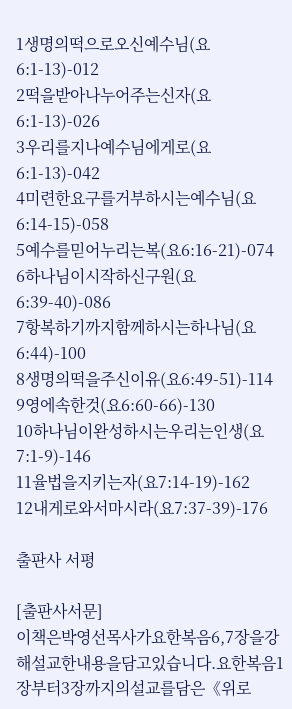1생명의떡으로오신예수님(요6:1-13)-012
2떡을받아나누어주는신자(요6:1-13)-026
3우리를지나예수님에게로(요6:1-13)-042
4미련한요구를거부하시는예수님(요6:14-15)-058
5예수를믿어누리는복(요6:16-21)-074
6하나님이시작하신구원(요6:39-40)-086
7항복하기까지함께하시는하나님(요6:44)-100
8생명의떡을주신이유(요6:49-51)-114
9영에속한것(요6:60-66)-130
10하나님이완성하시는우리는인생(요7:1-9)-146
11율법을지키는자(요7:14-19)-162
12내게로와서마시라(요7:37-39)-176

출판사 서평

[출판사서문]
이책은박영선목사가요한복음6,7장을강해설교한내용을담고있습니다.요한복음1장부터3장까지의설교를담은《위로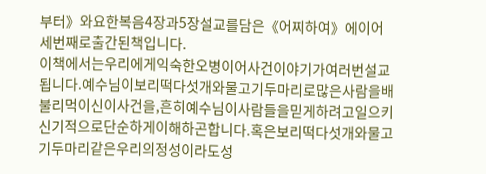부터》와요한복음4장과5장설교를담은《어찌하여》에이어세번째로출간된책입니다.
이책에서는우리에게익숙한오병이어사건이야기가여러번설교됩니다.예수님이보리떡다섯개와물고기두마리로많은사람을배불리먹이신이사건을,흔히예수님이사람들을믿게하려고일으키신기적으로단순하게이해하곤합니다.혹은보리떡다섯개와물고기두마리같은우리의정성이라도성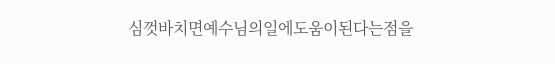심껏바치면예수님의일에도움이된다는점을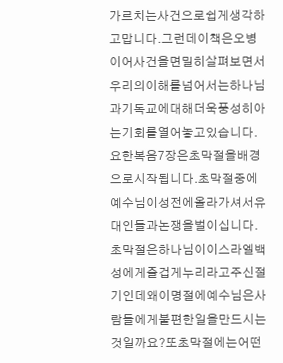가르치는사건으로쉽게생각하고맙니다.그런데이책은오병이어사건을면밀히살펴보면서우리의이해를넘어서는하나님과기독교에대해더욱풍성히아는기회를열어놓고있습니다.
요한복음7장은초막절을배경으로시작됩니다.초막절중에예수님이성전에올라가셔서유대인들과논쟁을벌이십니다.초막절은하나님이이스라엘백성에게즐겁게누리라고주신절기인데왜이명절에예수님은사람들에게불편한일을만드시는것일까요?또초막절에는어떤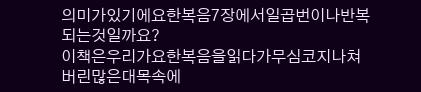의미가있기에요한복음7장에서일곱번이나반복되는것일까요?
이책은우리가요한복음을읽다가무심코지나쳐버린많은대목속에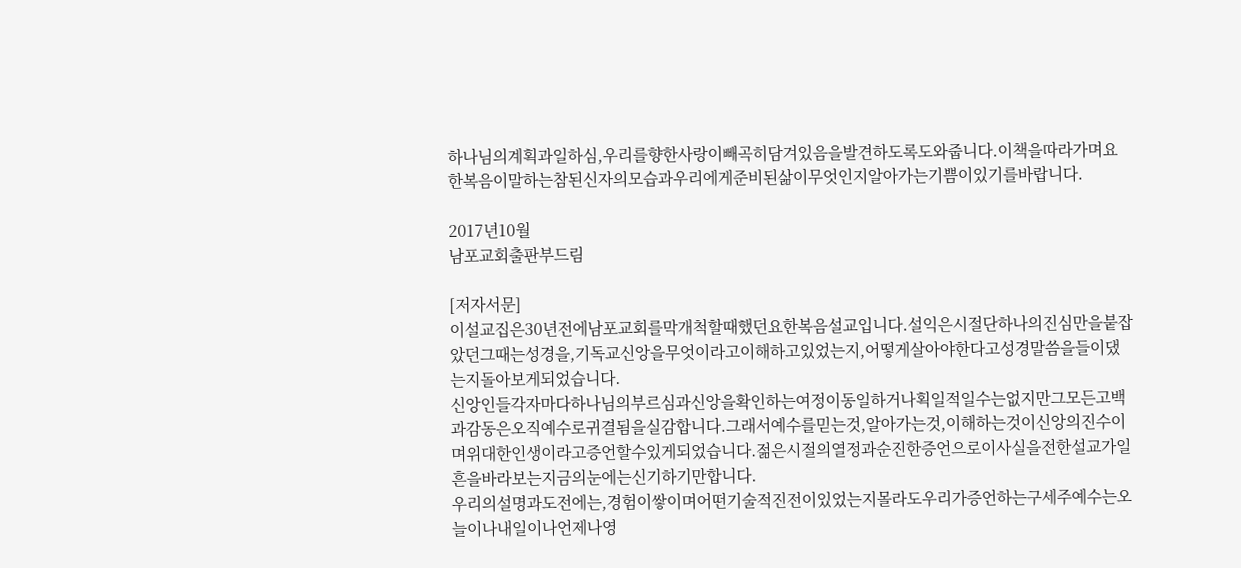하나님의계획과일하심,우리를향한사랑이빼곡히담겨있음을발견하도록도와줍니다.이책을따라가며요한복음이말하는참된신자의모습과우리에게준비된삶이무엇인지알아가는기쁨이있기를바랍니다.

2017년10월
남포교회출판부드림

[저자서문]
이설교집은30년전에남포교회를막개척할때했던요한복음설교입니다.설익은시절단하나의진심만을붙잡았던그때는성경을,기독교신앙을무엇이라고이해하고있었는지,어떻게살아야한다고성경말씀을들이댔는지돌아보게되었습니다.
신앙인들각자마다하나님의부르심과신앙을확인하는여정이동일하거나획일적일수는없지만그모든고백과감동은오직예수로귀결됨을실감합니다.그래서예수를믿는것,알아가는것,이해하는것이신앙의진수이며위대한인생이라고증언할수있게되었습니다.젊은시절의열정과순진한증언으로이사실을전한설교가일흔을바라보는지금의눈에는신기하기만합니다.
우리의설명과도전에는,경험이쌓이며어떤기술적진전이있었는지몰라도우리가증언하는구세주예수는오늘이나내일이나언제나영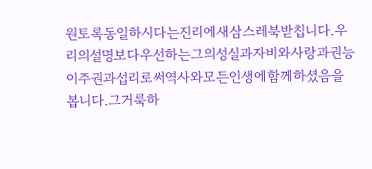원토록동일하시다는진리에새삼스레북받칩니다.우리의설명보다우선하는그의성실과자비와사랑과권능이주권과섭리로써역사와모든인생에함께하셨음을봅니다.그거룩하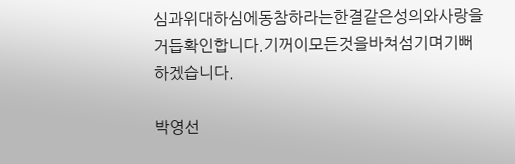심과위대하심에동참하라는한결같은성의와사랑을거듭확인합니다.기꺼이모든것을바쳐섬기며기뻐하겠습니다.

박영선